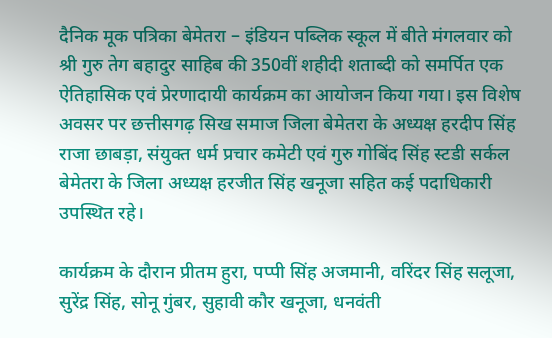दैनिक मूक पत्रिका बेमेतरा – इंडियन पब्लिक स्कूल में बीते मंगलवार को श्री गुरु तेग बहादुर साहिब की 350वीं शहीदी शताब्दी को समर्पित एक ऐतिहासिक एवं प्रेरणादायी कार्यक्रम का आयोजन किया गया। इस विशेष अवसर पर छत्तीसगढ़ सिख समाज जिला बेमेतरा के अध्यक्ष हरदीप सिंह राजा छाबड़ा, संयुक्त धर्म प्रचार कमेटी एवं गुरु गोबिंद सिंह स्टडी सर्कल बेमेतरा के जिला अध्यक्ष हरजीत सिंह खनूजा सहित कई पदाधिकारी उपस्थित रहे।

कार्यक्रम के दौरान प्रीतम हुरा, पप्पी सिंह अजमानी, वरिंदर सिंह सलूजा, सुरेंद्र सिंह, सोनू गुंबर, सुहावी कौर खनूजा, धनवंती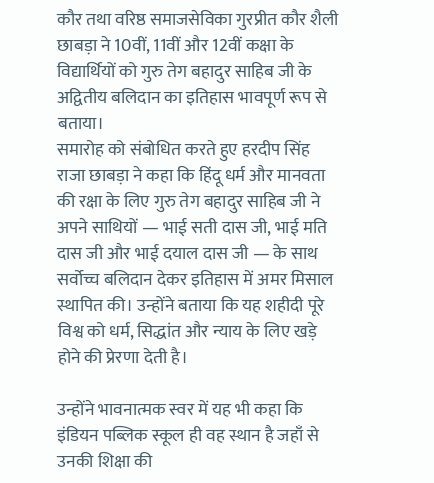कौर तथा वरिष्ठ समाजसेविका गुरप्रीत कौर शैली छाबड़ा ने 10वीं, 11वीं और 12वीं कक्षा के विद्यार्थियों को गुरु तेग बहादुर साहिब जी के अद्वितीय बलिदान का इतिहास भावपूर्ण रूप से बताया।
समारोह को संबोधित करते हुए हरदीप सिंह राजा छाबड़ा ने कहा कि हिंदू धर्म और मानवता की रक्षा के लिए गुरु तेग बहादुर साहिब जी ने अपने साथियों — भाई सती दास जी, भाई मति दास जी और भाई दयाल दास जी — के साथ सर्वोच्च बलिदान देकर इतिहास में अमर मिसाल स्थापित की। उन्होंने बताया कि यह शहीदी पूरे विश्व को धर्म, सिद्धांत और न्याय के लिए खड़े होने की प्रेरणा देती है।

उन्होंने भावनात्मक स्वर में यह भी कहा कि इंडियन पब्लिक स्कूल ही वह स्थान है जहाँ से उनकी शिक्षा की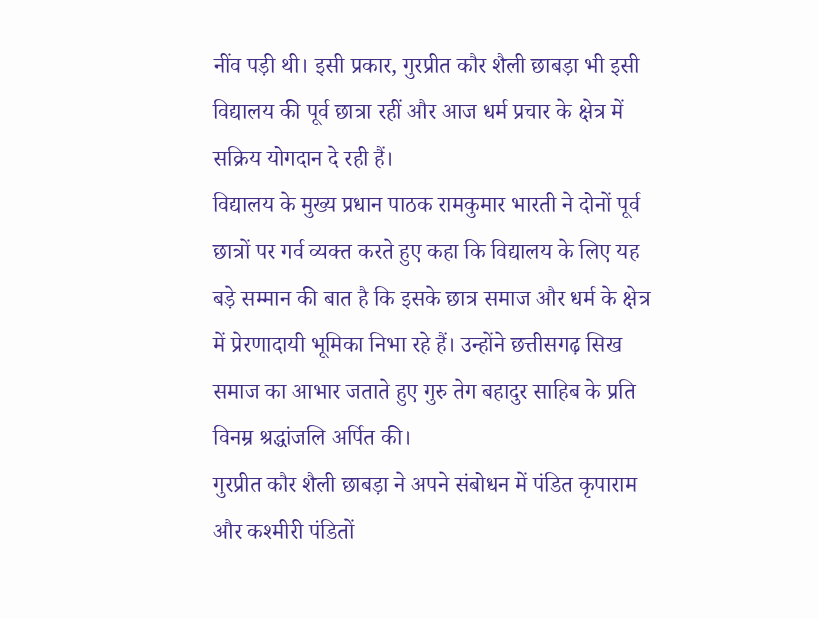नींव पड़ी थी। इसी प्रकार, गुरप्रीत कौर शैली छाबड़ा भी इसी विद्यालय की पूर्व छात्रा रहीं और आज धर्म प्रचार के क्षेत्र में सक्रिय योगदान दे रही हैं।
विद्यालय के मुख्य प्रधान पाठक रामकुमार भारती ने दोनों पूर्व छात्रों पर गर्व व्यक्त करते हुए कहा कि विद्यालय के लिए यह बड़े सम्मान की बात है कि इसके छात्र समाज और धर्म के क्षेत्र में प्रेरणादायी भूमिका निभा रहे हैं। उन्होंने छत्तीसगढ़ सिख समाज का आभार जताते हुए गुरु तेग बहादुर साहिब के प्रति विनम्र श्रद्धांजलि अर्पित की।
गुरप्रीत कौर शैली छाबड़ा ने अपने संबोधन में पंडित कृपाराम और कश्मीरी पंडितों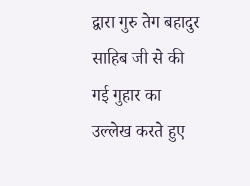द्वारा गुरु तेग बहादुर साहिब जी से की गई गुहार का उल्लेख करते हुए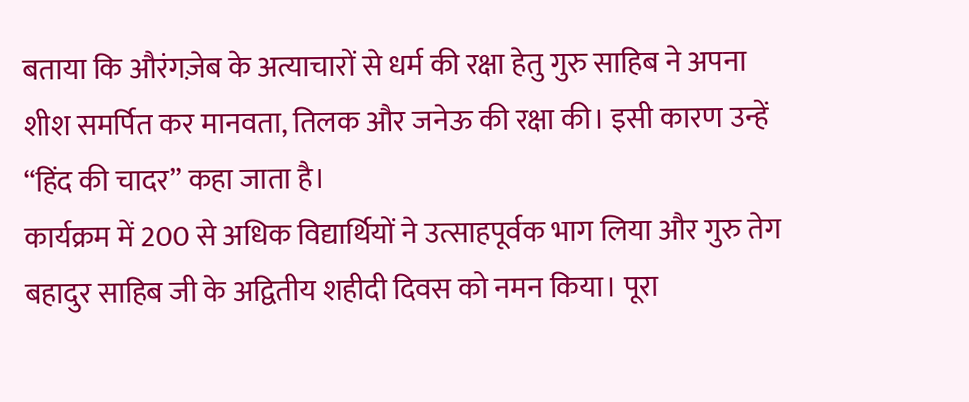बताया कि औरंगज़ेब के अत्याचारों से धर्म की रक्षा हेतु गुरु साहिब ने अपना शीश समर्पित कर मानवता, तिलक और जनेऊ की रक्षा की। इसी कारण उन्हें “हिंद की चादर” कहा जाता है।
कार्यक्रम में 200 से अधिक विद्यार्थियों ने उत्साहपूर्वक भाग लिया और गुरु तेग बहादुर साहिब जी के अद्वितीय शहीदी दिवस को नमन किया। पूरा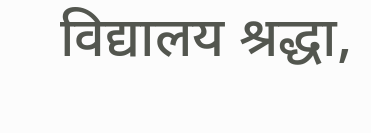विद्यालय श्रद्धा,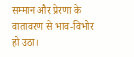सम्मान और प्रेरणा के वातावरण से भाव-विभोर हो उठा।